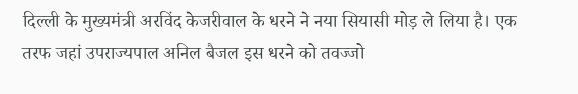दिल्ली के मुख्यमंत्री अरविंद केजरीवाल के धरने ने नया सियासी मोड़ ले लिया है। एक तरफ जहां उपराज्यपाल अनिल बैजल इस धरने को तवज्जो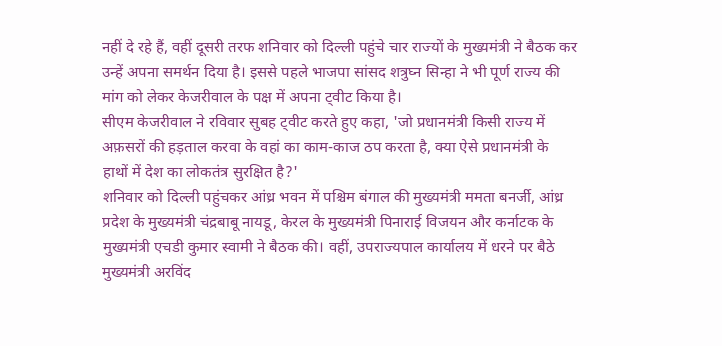नहीं दे रहे हैं, वहीं दूसरी तरफ शनिवार को दिल्ली पहुंचे चार राज्यों के मुख्यमंत्री ने बैठक कर उन्हें अपना समर्थन दिया है। इससे पहले भाजपा सांसद शत्रुघ्न सिन्हा ने भी पूर्ण राज्य की मांग को लेकर केजरीवाल के पक्ष में अपना ट्वीट किया है।
सीएम केजरीवाल ने रविवार सुबह ट्वीट करते हुए कहा, 'जो प्रधानमंत्री किसी राज्य में अफ़सरों की हड़ताल करवा के वहां का काम-काज ठप करता है, क्या ऐसे प्रधानमंत्री के हाथों में देश का लोकतंत्र सुरक्षित है?'
शनिवार को दिल्ली पहुंचकर आंध्र भवन में पश्चिम बंगाल की मुख्यमंत्री ममता बनर्जी, आंध्र प्रदेश के मुख्यमंत्री चंद्रबाबू नायडू, केरल के मुख्यमंत्री पिनाराई विजयन और कर्नाटक के मुख्यमंत्री एचडी कुमार स्वामी ने बैठक की। वहीं, उपराज्यपाल कार्यालय में धरने पर बैठे मुख्यमंत्री अरविंद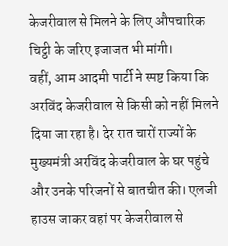केजरीवाल से मिलने के लिए औपचारिक चिट्ठी के जरिए इजाजत भी मांगी।
वहीं, आम आदमी पार्टी ने स्पष्ट किया कि अरविंद केजरीवाल से किसी को नहीं मिलने दिया जा रहा है। देर रात चारों राज्यों के मुख्यमंत्री अरविंद केजरीवाल के घर पहुंचे और उनके परिजनों से बातचीत की। एलजी हाउस जाकर वहां पर केजरीवाल से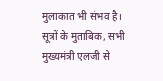मुलाकात भी संभव है। सूत्रों के मुताबिक, सभी मुख्यमंत्री एलजी से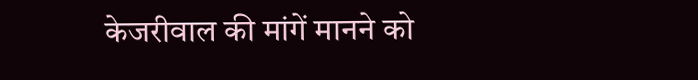केजरीवाल की मांगें मानने को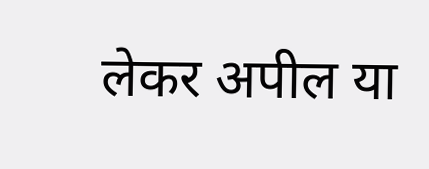लेकर अपील या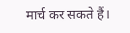मार्च कर सकते हैं।